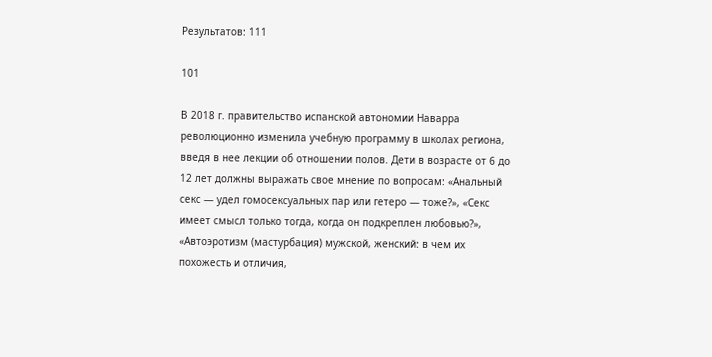Результатов: 111

101

В 2018 г. правительство испанской автономии Наварра революционно изменила учебную программу в школах региона, введя в нее лекции об отношении полов. Дети в возрасте от 6 до 12 лет должны выражать свое мнение по вопросам: «Анальный секс — удел гомосексуальных пар или гетеро — тоже?», «Секс имеет смысл только тогда, когда он подкреплен любовью?», «Автоэротизм (мастурбация) мужской, женский: в чем их похожесть и отличия,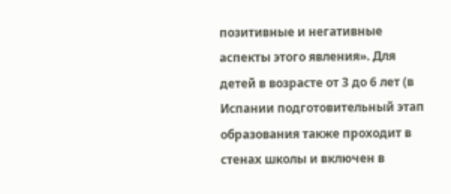позитивные и негативные аспекты этого явления». Для детей в возрасте от 3 до 6 лет (в Испании подготовительный этап образования также проходит в стенах школы и включен в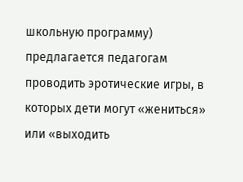школьную программу) предлагается педагогам проводить эротические игры, в которых дети могут «жениться» или «выходить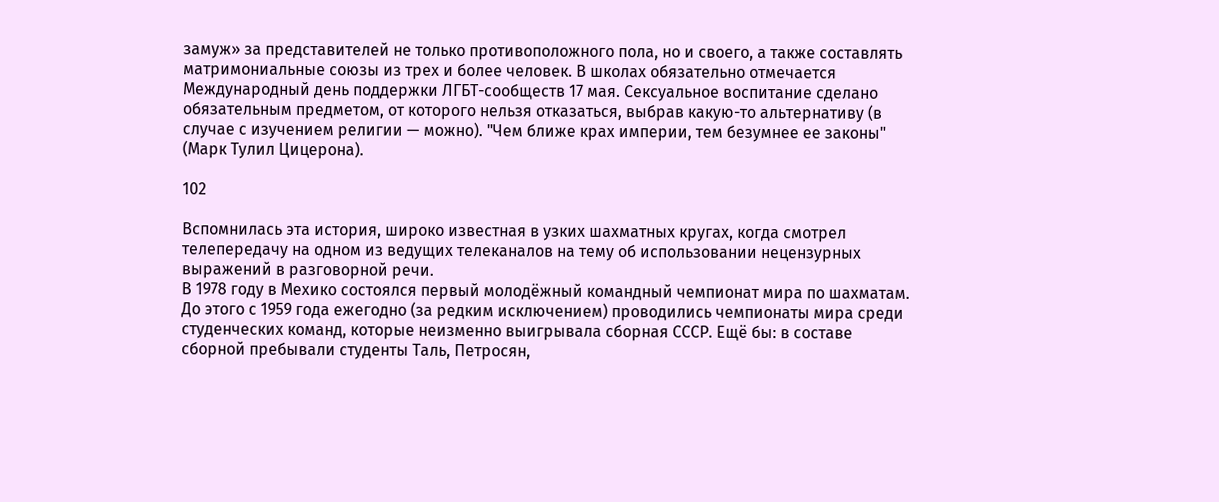замуж» за представителей не только противоположного пола, но и своего, а также составлять матримониальные союзы из трех и более человек. В школах обязательно отмечается Международный день поддержки ЛГБТ-сообществ 17 мая. Сексуальное воспитание сделано обязательным предметом, от которого нельзя отказаться, выбрав какую-то альтернативу (в случае с изучением религии — можно). "Чем ближе крах империи, тем безумнее ее законы" (Марк Тулил Цицерона).

102

Вспомнилась эта история, широко известная в узких шахматных кругах, когда смотрел телепередачу на одном из ведущих телеканалов на тему об использовании нецензурных выражений в разговорной речи.
В 1978 году в Мехико состоялся первый молодёжный командный чемпионат мира по шахматам. До этого с 1959 года ежегодно (за редким исключением) проводились чемпионаты мира среди студенческих команд, которые неизменно выигрывала сборная СССР. Ещё бы: в составе сборной пребывали студенты Таль, Петросян,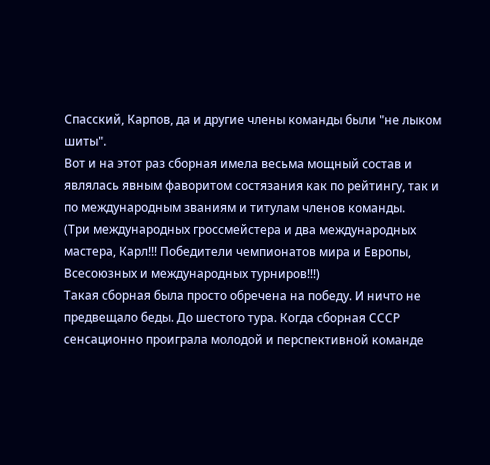Спасский, Карпов, да и другие члены команды были "не лыком шиты".
Вот и на этот раз сборная имела весьма мощный состав и являлась явным фаворитом состязания как по рейтингу, так и по международным званиям и титулам членов команды.
(Три международных гроссмейстера и два международных мастера, Карл!!! Победители чемпионатов мира и Европы, Всесоюзных и международных турниров!!!)
Такая сборная была просто обречена на победу. И ничто не предвещало беды. До шестого тура. Когда сборная СССР сенсационно проиграла молодой и перспективной команде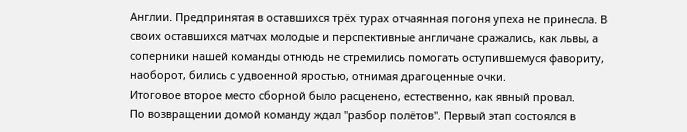Англии. Предпринятая в оставшихся трёх турах отчаянная погоня упеха не принесла. В своих оставшихся матчах молодые и перспективные англичане сражались, как львы, а соперники нашей команды отнюдь не стремились помогать оступившемуся фавориту, наоборот, бились с удвоенной яростью, отнимая драгоценные очки.
Итоговое второе место сборной было расценено, естественно, как явный провал.
По возвращении домой команду ждал "разбор полётов". Первый этап состоялся в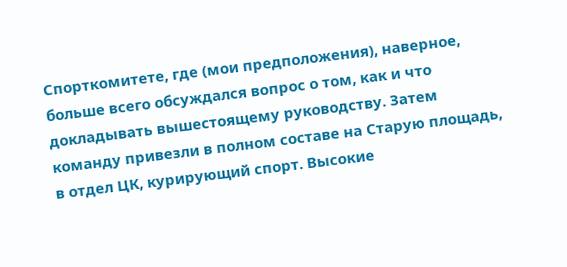Спорткомитете, где (мои предположения), наверное, больше всего обсуждался вопрос о том, как и что докладывать вышестоящему руководству. Затем команду привезли в полном составе на Старую площадь, в отдел ЦК, курирующий спорт. Высокие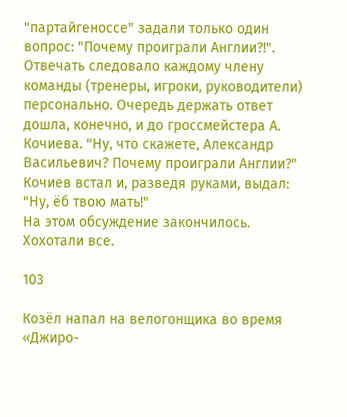"партайгеноссе" задали только один вопрос: "Почему проиграли Англии?!". Отвечать следовало каждому члену команды (тренеры, игроки, руководители) персонально. Очередь держать ответ дошла, конечно, и до гроссмейстера А. Кочиева. "Ну, что скажете, Александр Васильевич? Почему проиграли Англии?" Кочиев встал и, разведя руками, выдал: "Ну, ёб твою мать!"
На этом обсуждение закончилось. Хохотали все.

103

Козёл напал на велогонщика во время «Джиро-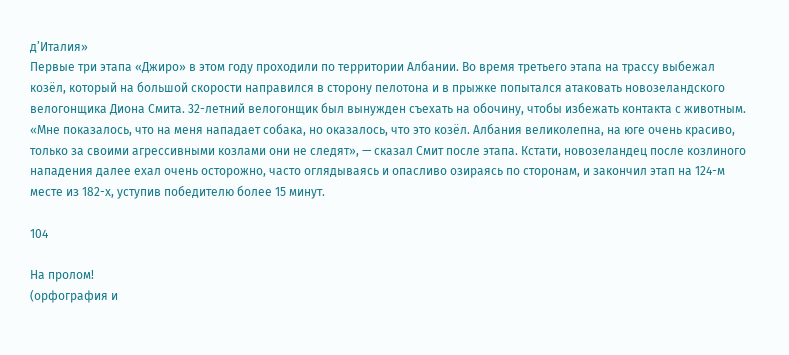д’Италия»
Первые три этапа «Джиро» в этом году проходили по территории Албании. Во время третьего этапа на трассу выбежал козёл, который на большой скорости направился в сторону пелотона и в прыжке попытался атаковать новозеландского велогонщика Диона Смита. 32-летний велогонщик был вынужден съехать на обочину, чтобы избежать контакта с животным.
«Мне показалось, что на меня нападает собака, но оказалось, что это козёл. Албания великолепна, на юге очень красиво, только за своими агрессивными козлами они не следят», — сказал Смит после этапа. Кстати, новозеландец после козлиного нападения далее ехал очень осторожно, часто оглядываясь и опасливо озираясь по сторонам, и закончил этап на 124-м месте из 182-х, уступив победителю более 15 минут.

104

На пролом!
(орфография и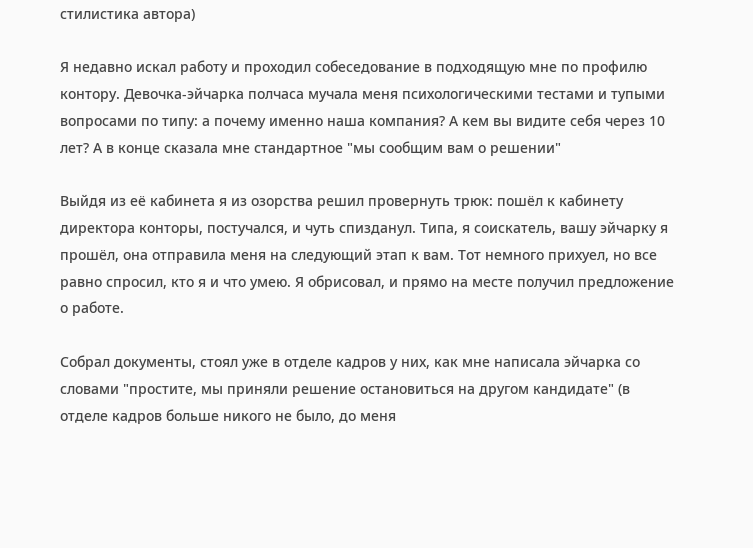стилистика автора)

Я недавно искал работу и проходил собеседование в подходящую мне по профилю контору. Девочка-эйчарка полчаса мучала меня психологическими тестами и тупыми вопросами по типу: а почему именно наша компания? А кем вы видите себя через 10 лет? А в конце сказала мне стандартное "мы сообщим вам о решении"

Выйдя из её кабинета я из озорства решил провернуть трюк: пошёл к кабинету директора конторы, постучался, и чуть спизданул. Типа, я соискатель, вашу эйчарку я прошёл, она отправила меня на следующий этап к вам. Тот немного прихуел, но все равно спросил, кто я и что умею. Я обрисовал, и прямо на месте получил предложение о работе.

Собрал документы, стоял уже в отделе кадров у них, как мне написала эйчарка со словами "простите, мы приняли решение остановиться на другом кандидате" (в отделе кадров больше никого не было, до меня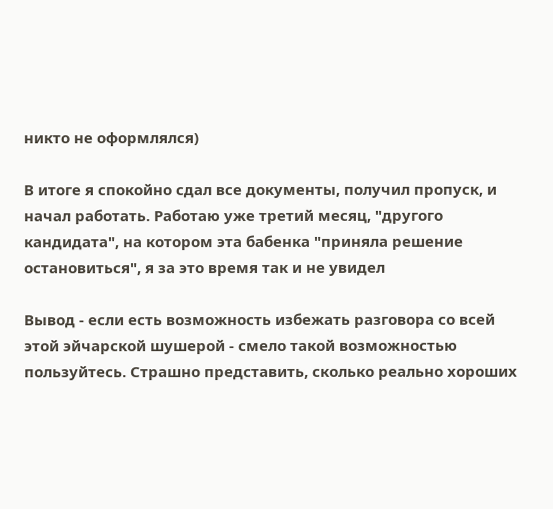никто не оформлялся)

В итоге я спокойно сдал все документы, получил пропуск, и начал работать. Работаю уже третий месяц, "другого кандидата", на котором эта бабенка "приняла решение остановиться", я за это время так и не увидел

Вывод - если есть возможность избежать разговора со всей этой эйчарской шушерой - смело такой возможностью пользуйтесь. Страшно представить, сколько реально хороших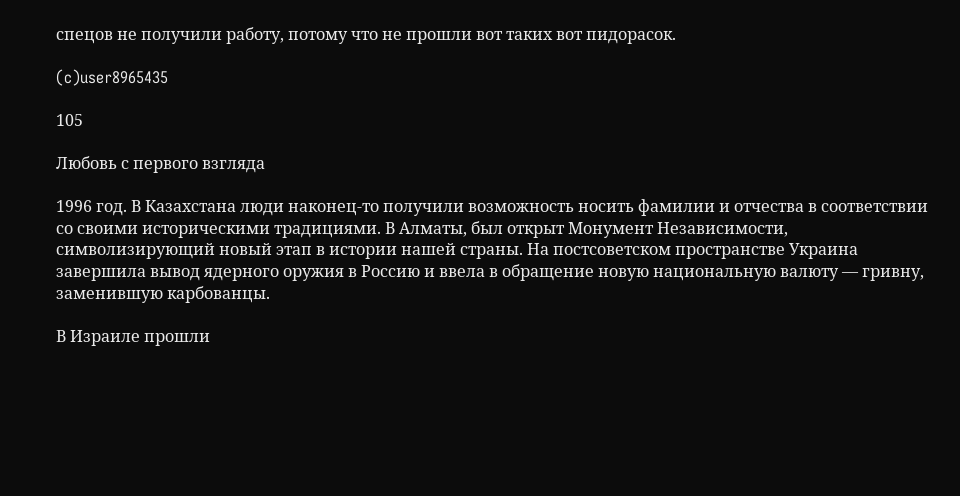спецов не получили работу, потому что не прошли вот таких вот пидорасок.

(c)user8965435

105

Любовь с первого взгляда

1996 год. В Казахстана люди наконец-то получили возможность носить фамилии и отчества в соответствии со своими историческими традициями. В Алматы, был открыт Монумент Независимости, символизирующий новый этап в истории нашей страны. На постсоветском пространстве Украина завершила вывод ядерного оружия в Россию и ввела в обращение новую национальную валюту — гривну, заменившую карбованцы.

В Израиле прошли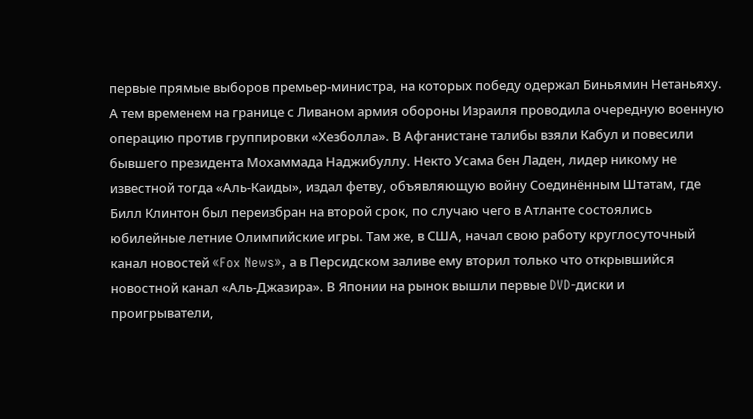первые прямые выборов премьер-министра, на которых победу одержал Биньямин Нетаньяху. А тем временем на границе с Ливаном армия обороны Израиля проводила очередную военную операцию против группировки «Хезболла». В Афганистане талибы взяли Кабул и повесили бывшего президента Мохаммада Наджибуллу. Некто Усама бен Ладен, лидер никому не известной тогда «Аль-Каиды», издал фетву, объявляющую войну Соединённым Штатам, где Билл Клинтон был переизбран на второй срок, по случаю чего в Атланте состоялись юбилейные летние Олимпийские игры. Там же, в США, начал свою работу круглосуточный канал новостей «Fox News», а в Персидском заливе ему вторил только что открывшийся новостной канал «Аль-Джазира». В Японии на рынок вышли первые DVD-диски и проигрыватели,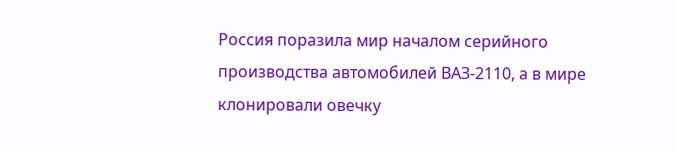Россия поразила мир началом серийного производства автомобилей ВАЗ-2110, а в мире клонировали овечку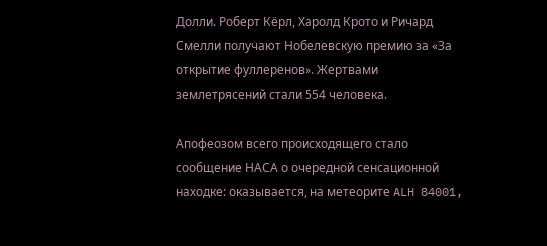Долли. Роберт Кёрл, Харолд Крото и Ричард Смелли получают Нобелевскую премию за «За открытие фуллеренов». Жертвами землетрясений стали 554 человека.

Апофеозом всего происходящего стало сообщение НАСА о очередной сенсационной находке: оказывается, на метеорите ALH 84001,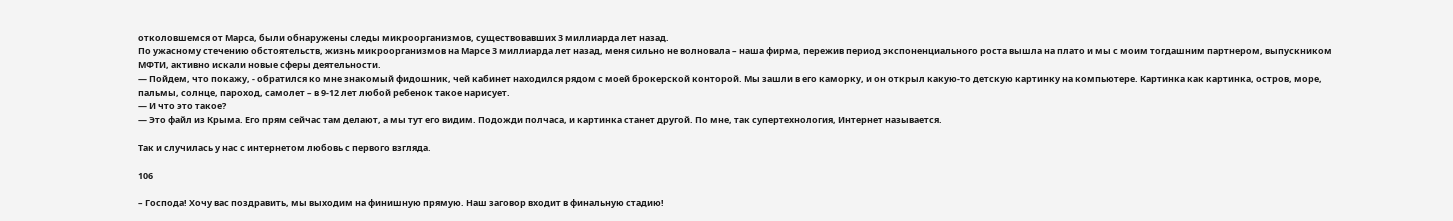отколовшемся от Марса, были обнаружены следы микроорганизмов, существовавших 3 миллиарда лет назад.
По ужасному стечению обстоятельств, жизнь микроорганизмов на Марсе 3 миллиарда лет назад, меня сильно не волновала – наша фирма, пережив период экспоненциального роста вышла на плато и мы с моим тогдашним партнером, выпускником МФТИ, активно искали новые сферы деятельности.
— Пойдем, что покажу, - обратился ко мне знакомый фидошник, чей кабинет находился рядом с моей брокерской конторой. Мы зашли в его каморку, и он открыл какую-то детскую картинку на компьютере. Картинка как картинка, остров, море, пальмы, солнце, пароход, самолет – в 9-12 лет любой ребенок такое нарисует.
— И что это такое?
— Это файл из Крыма. Его прям сейчас там делают, а мы тут его видим. Подожди полчаса, и картинка станет другой. По мне, так супертехнология, Интернет называется.

Так и случилась у нас с интернетом любовь с первого взгляда.

106

– Господа! Хочу вас поздравить, мы выходим на финишную прямую. Наш заговор входит в финальную стадию!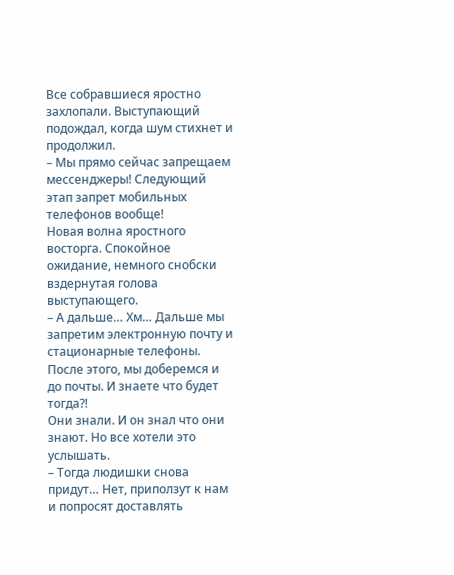Все собравшиеся яростно захлопали. Выступающий подождал, когда шум стихнет и продолжил.
– Мы прямо сейчас запрещаем мессенджеры! Следующий этап запрет мобильных телефонов вообще!
Новая волна яростного восторга. Спокойное ожидание, немного снобски вздернутая голова выступающего.
– А дальше… Хм… Дальше мы запретим электронную почту и стационарные телефоны. После этого, мы доберемся и до почты. И знаете что будет тогда?!
Они знали. И он знал что они знают. Но все хотели это услышать.
– Тогда людишки снова придут… Нет, приползут к нам и попросят доставлять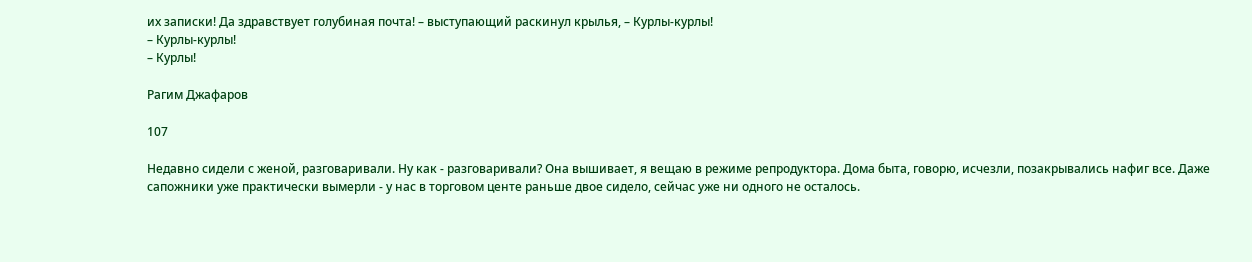их записки! Да здравствует голубиная почта! – выступающий раскинул крылья, – Курлы-курлы!
– Курлы-курлы!
– Курлы!

Рагим Джафаров

107

Недавно сидели с женой, разговаривали. Ну как - разговаривали? Она вышивает, я вещаю в режиме репродуктора. Дома быта, говорю, исчезли, позакрывались нафиг все. Даже сапожники уже практически вымерли - у нас в торговом центе раньше двое сидело, сейчас уже ни одного не осталось.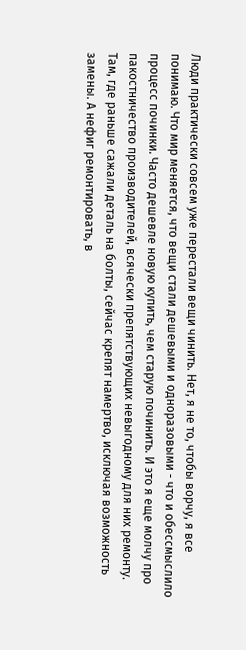Люди практически совсем уже перестали вещи чинить. Нет, я не то, чтобы ворчу, я все понимаю. Что мир меняется, что вещи стали дешевыми и одноразовыми - что и обессмыслило процесс починки. Часто дешевле новую купить, чем старую починить. И это я еще молчу про пакостничество производителей, всячески препятствующих невыгодному для них ремонту. Там, где раньше сажали деталь на болты, сейчас крепят намертво, исключая возможность замены. А нефиг ремонтировать, в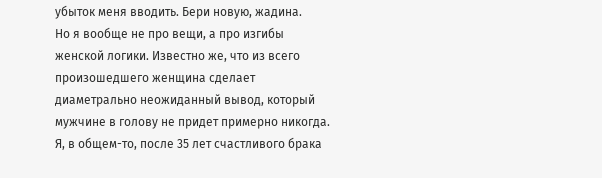убыток меня вводить. Бери новую, жадина.
Но я вообще не про вещи, а про изгибы женской логики. Известно же, что из всего произошедшего женщина сделает диаметрально неожиданный вывод, который мужчине в голову не придет примерно никогда. Я, в общем-то, после 35 лет счастливого брака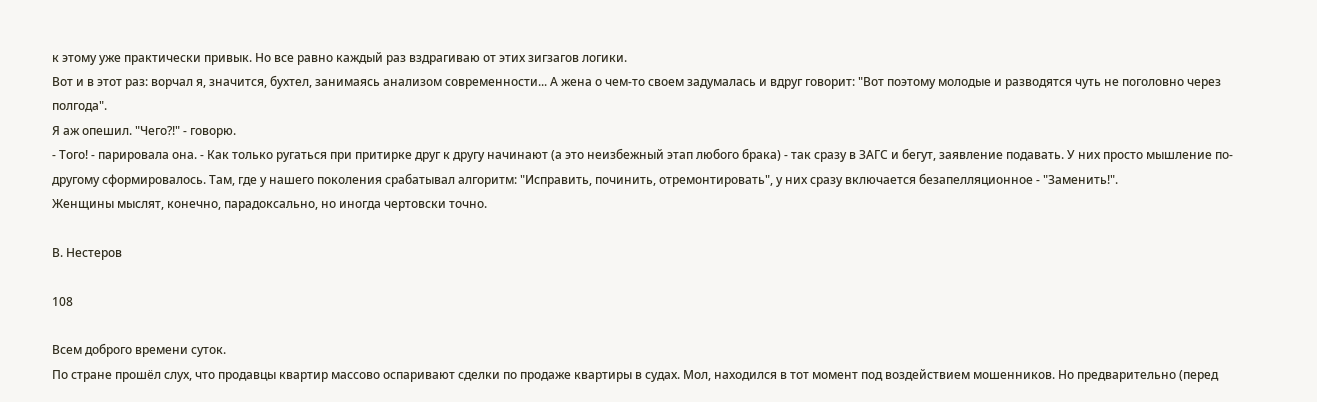к этому уже практически привык. Но все равно каждый раз вздрагиваю от этих зигзагов логики.
Вот и в этот раз: ворчал я, значится, бухтел, занимаясь анализом современности... А жена о чем-то своем задумалась и вдруг говорит: "Вот поэтому молодые и разводятся чуть не поголовно через полгода".
Я аж опешил. "Чего?!" - говорю.
- Того! - парировала она. - Как только ругаться при притирке друг к другу начинают (а это неизбежный этап любого брака) - так сразу в ЗАГС и бегут, заявление подавать. У них просто мышление по-другому сформировалось. Там, где у нашего поколения срабатывал алгоритм: "Исправить, починить, отремонтировать", у них сразу включается безапелляционное - "Заменить!".
Женщины мыслят, конечно, парадоксально, но иногда чертовски точно.

В. Нестеров

108

Всем доброго времени суток.
По стране прошёл слух, что продавцы квартир массово оспаривают сделки по продаже квартиры в судах. Мол, находился в тот момент под воздействием мошенников. Но предварительно (перед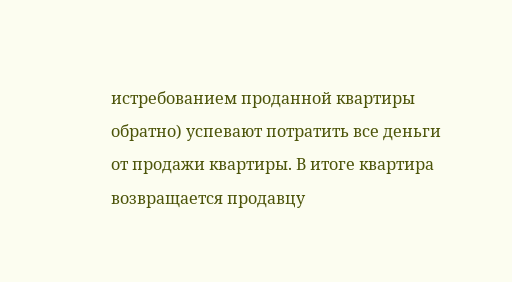истребованием проданной квартиры обратно) успевают потратить все деньги от продажи квартиры. В итоге квартира возвращается продавцу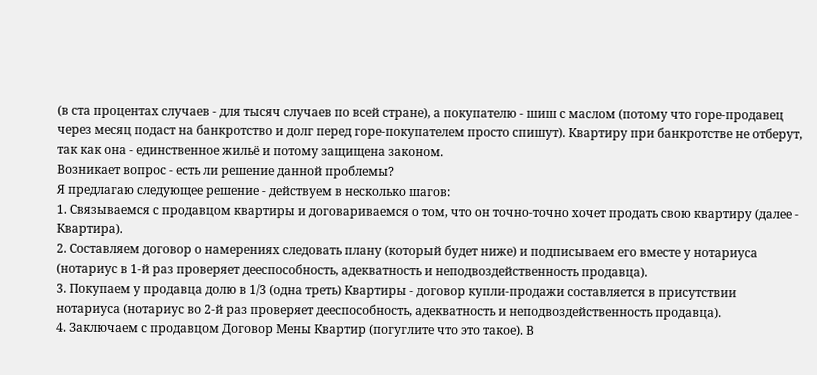(в ста процентах случаев - для тысяч случаев по всей стране), а покупателю - шиш с маслом (потому что горе-продавец через месяц подаст на банкротство и долг перед горе-покупателем просто спишут). Квартиру при банкротстве не отберут, так как она - единственное жильё и потому защищена законом.
Возникает вопрос - есть ли решение данной проблемы?
Я предлагаю следующее решение - действуем в несколько шагов:
1. Связываемся с продавцом квартиры и договариваемся о том, что он точно-точно хочет продать свою квартиру (далее - Квартира).
2. Составляем договор о намерениях следовать плану (который будет ниже) и подписываем его вместе у нотариуса (нотариус в 1-й раз проверяет дееспособность, адекватность и неподвоздейственность продавца).
3. Покупаем у продавца долю в 1/3 (одна треть) Квартиры - договор купли-продажи составляется в присутствии нотариуса (нотариус во 2-й раз проверяет дееспособность, адекватность и неподвоздейственность продавца).
4. Заключаем с продавцом Договор Мены Квартир (погуглите что это такое). В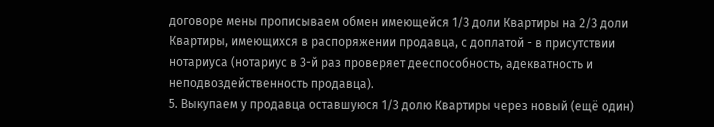договоре мены прописываем обмен имеющейся 1/3 доли Квартиры на 2/3 доли Квартиры, имеющихся в распоряжении продавца, с доплатой - в присутствии нотариуса (нотариус в 3-й раз проверяет дееспособность, адекватность и неподвоздейственность продавца).
5. Выкупаем у продавца оставшуюся 1/3 долю Квартиры через новый (ещё один)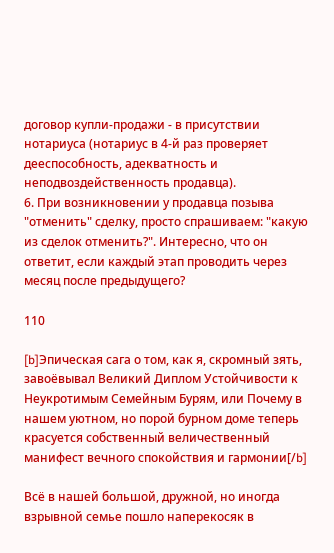договор купли-продажи - в присутствии нотариуса (нотариус в 4-й раз проверяет дееспособность, адекватность и неподвоздейственность продавца).
6. При возникновении у продавца позыва "отменить" сделку, просто спрашиваем: "какую из сделок отменить?". Интересно, что он ответит, если каждый этап проводить через месяц после предыдущего?

110

[b]Эпическая сага о том, как я, скромный зять, завоёвывал Великий Диплом Устойчивости к Неукротимым Семейным Бурям, или Почему в нашем уютном, но порой бурном доме теперь красуется собственный величественный манифест вечного спокойствия и гармонии[/b]

Всё в нашей большой, дружной, но иногда взрывной семье пошло наперекосяк в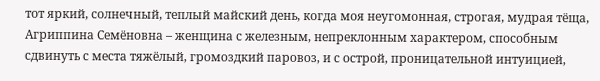тот яркий, солнечный, теплый майский день, когда моя неугомонная, строгая, мудрая тёща, Агриппина Семёновна – женщина с железным, непреклонным характером, способным сдвинуть с места тяжёлый, громоздкий паровоз, и с острой, проницательной интуицией,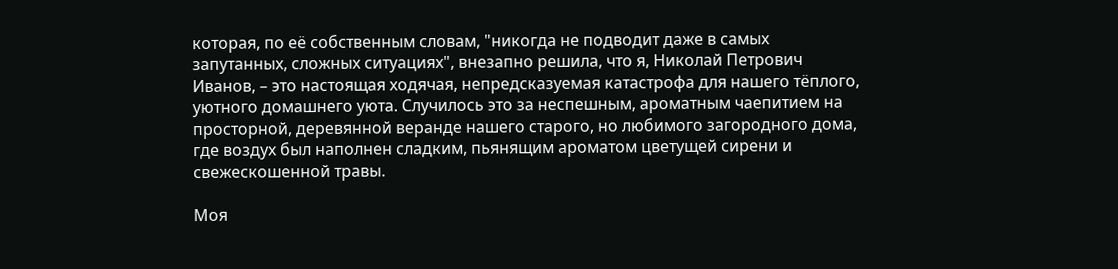которая, по её собственным словам, "никогда не подводит даже в самых запутанных, сложных ситуациях", внезапно решила, что я, Николай Петрович Иванов, – это настоящая ходячая, непредсказуемая катастрофа для нашего тёплого, уютного домашнего уюта. Случилось это за неспешным, ароматным чаепитием на просторной, деревянной веранде нашего старого, но любимого загородного дома, где воздух был наполнен сладким, пьянящим ароматом цветущей сирени и свежескошенной травы.

Моя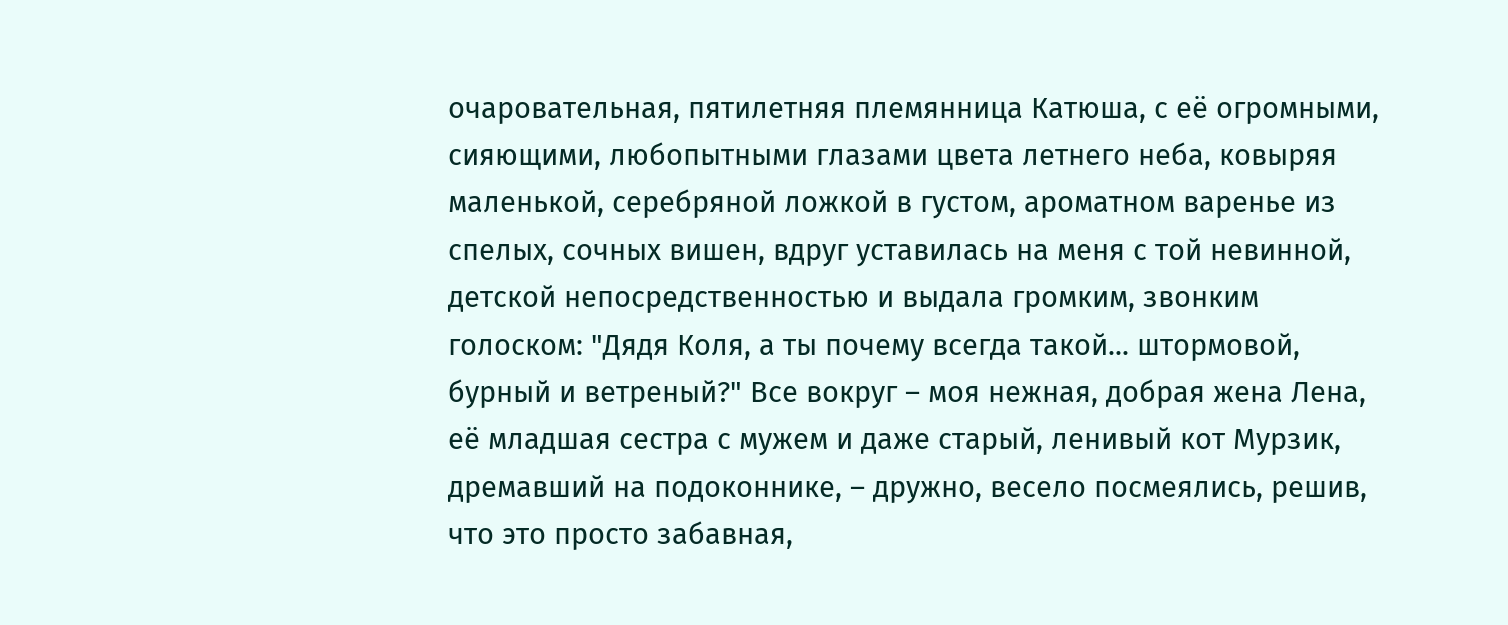очаровательная, пятилетняя племянница Катюша, с её огромными, сияющими, любопытными глазами цвета летнего неба, ковыряя маленькой, серебряной ложкой в густом, ароматном варенье из спелых, сочных вишен, вдруг уставилась на меня с той невинной, детской непосредственностью и выдала громким, звонким голоском: "Дядя Коля, а ты почему всегда такой... штормовой, бурный и ветреный?" Все вокруг – моя нежная, добрая жена Лена, её младшая сестра с мужем и даже старый, ленивый кот Мурзик, дремавший на подоконнике, – дружно, весело посмеялись, решив, что это просто забавная,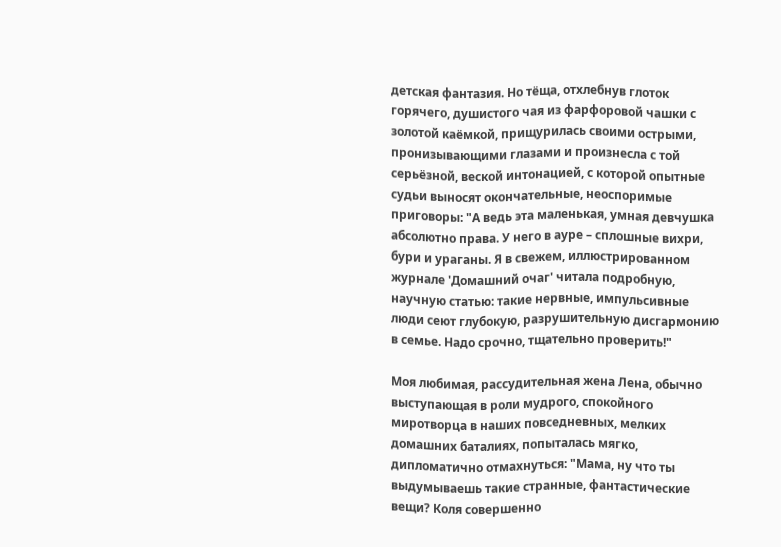детская фантазия. Но тёща, отхлебнув глоток горячего, душистого чая из фарфоровой чашки с золотой каёмкой, прищурилась своими острыми, пронизывающими глазами и произнесла с той серьёзной, веской интонацией, с которой опытные судьи выносят окончательные, неоспоримые приговоры: "А ведь эта маленькая, умная девчушка абсолютно права. У него в ауре – сплошные вихри, бури и ураганы. Я в свежем, иллюстрированном журнале 'Домашний очаг' читала подробную, научную статью: такие нервные, импульсивные люди сеют глубокую, разрушительную дисгармонию в семье. Надо срочно, тщательно проверить!"

Моя любимая, рассудительная жена Лена, обычно выступающая в роли мудрого, спокойного миротворца в наших повседневных, мелких домашних баталиях, попыталась мягко, дипломатично отмахнуться: "Мама, ну что ты выдумываешь такие странные, фантастические вещи? Коля совершенно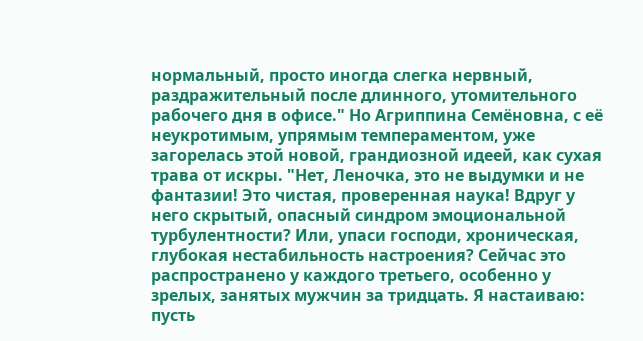нормальный, просто иногда слегка нервный, раздражительный после длинного, утомительного рабочего дня в офисе." Но Агриппина Семёновна, с её неукротимым, упрямым темпераментом, уже загорелась этой новой, грандиозной идеей, как сухая трава от искры. "Нет, Леночка, это не выдумки и не фантазии! Это чистая, проверенная наука! Вдруг у него скрытый, опасный синдром эмоциональной турбулентности? Или, упаси господи, хроническая, глубокая нестабильность настроения? Сейчас это распространено у каждого третьего, особенно у зрелых, занятых мужчин за тридцать. Я настаиваю: пусть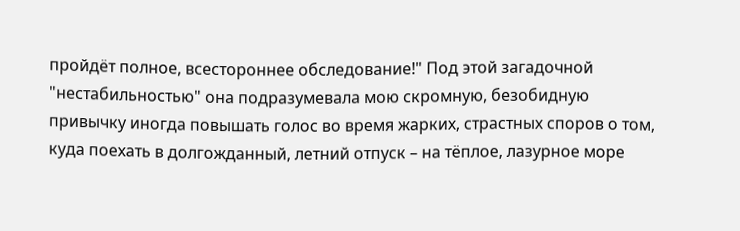пройдёт полное, всестороннее обследование!" Под этой загадочной "нестабильностью" она подразумевала мою скромную, безобидную привычку иногда повышать голос во время жарких, страстных споров о том, куда поехать в долгожданный, летний отпуск – на тёплое, лазурное море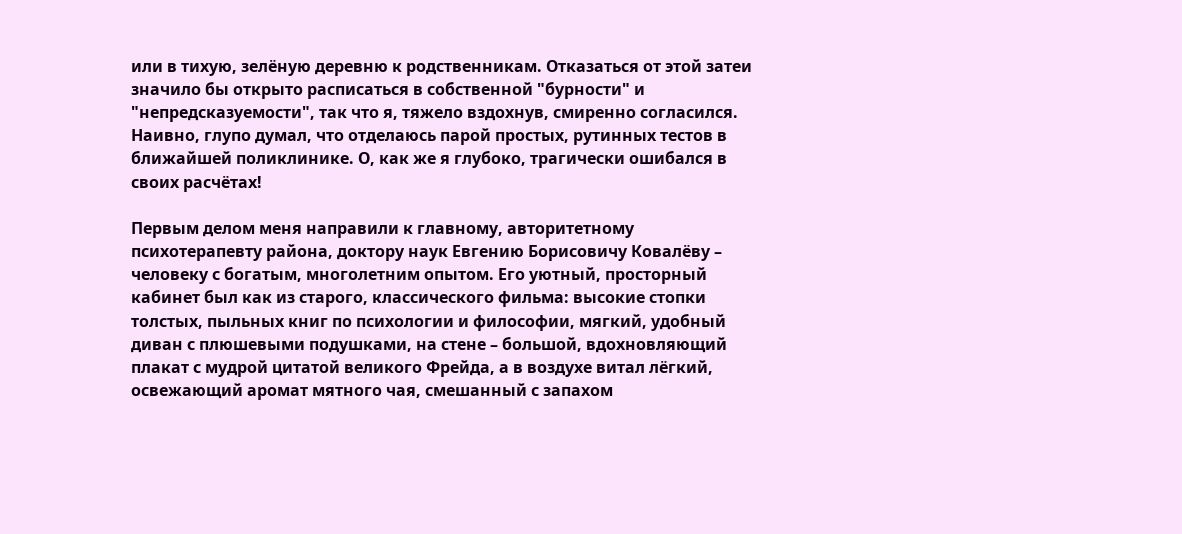или в тихую, зелёную деревню к родственникам. Отказаться от этой затеи значило бы открыто расписаться в собственной "бурности" и "непредсказуемости", так что я, тяжело вздохнув, смиренно согласился. Наивно, глупо думал, что отделаюсь парой простых, рутинных тестов в ближайшей поликлинике. О, как же я глубоко, трагически ошибался в своих расчётах!

Первым делом меня направили к главному, авторитетному психотерапевту района, доктору наук Евгению Борисовичу Ковалёву – человеку с богатым, многолетним опытом. Его уютный, просторный кабинет был как из старого, классического фильма: высокие стопки толстых, пыльных книг по психологии и философии, мягкий, удобный диван с плюшевыми подушками, на стене – большой, вдохновляющий плакат с мудрой цитатой великого Фрейда, а в воздухе витал лёгкий, освежающий аромат мятного чая, смешанный с запахом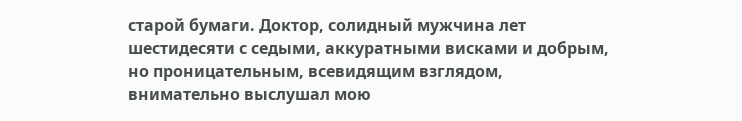старой бумаги. Доктор, солидный мужчина лет шестидесяти с седыми, аккуратными висками и добрым, но проницательным, всевидящим взглядом, внимательно выслушал мою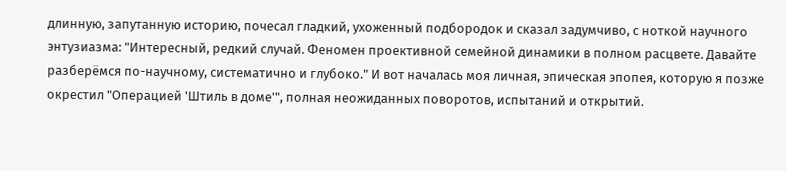длинную, запутанную историю, почесал гладкий, ухоженный подбородок и сказал задумчиво, с ноткой научного энтузиазма: "Интересный, редкий случай. Феномен проективной семейной динамики в полном расцвете. Давайте разберёмся по-научному, систематично и глубоко." И вот началась моя личная, эпическая эпопея, которую я позже окрестил "Операцией 'Штиль в доме'", полная неожиданных поворотов, испытаний и открытий.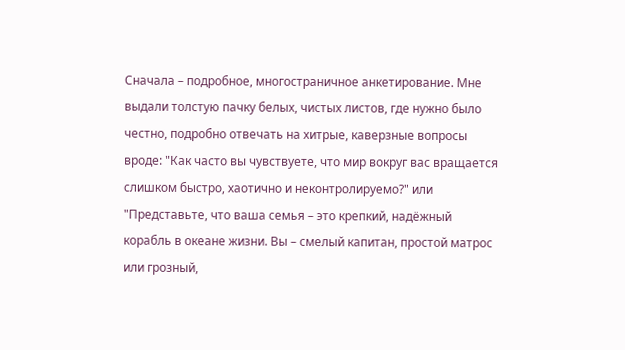Сначала – подробное, многостраничное анкетирование. Мне выдали толстую пачку белых, чистых листов, где нужно было честно, подробно отвечать на хитрые, каверзные вопросы вроде: "Как часто вы чувствуете, что мир вокруг вас вращается слишком быстро, хаотично и неконтролируемо?" или "Представьте, что ваша семья – это крепкий, надёжный корабль в океане жизни. Вы – смелый капитан, простой матрос или грозный,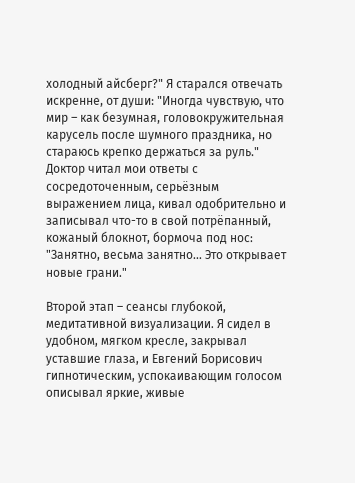холодный айсберг?" Я старался отвечать искренне, от души: "Иногда чувствую, что мир – как безумная, головокружительная карусель после шумного праздника, но стараюсь крепко держаться за руль." Доктор читал мои ответы с сосредоточенным, серьёзным выражением лица, кивал одобрительно и записывал что-то в свой потрёпанный, кожаный блокнот, бормоча под нос: "Занятно, весьма занятно... Это открывает новые грани."

Второй этап – сеансы глубокой, медитативной визуализации. Я сидел в удобном, мягком кресле, закрывал уставшие глаза, и Евгений Борисович гипнотическим, успокаивающим голосом описывал яркие, живые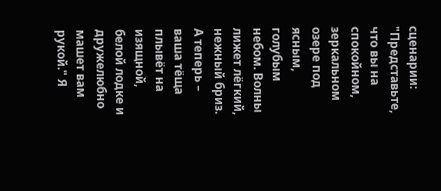сценарии: "Представьте, что вы на спокойном, зеркальном озере под ясным, голубым небом. Волны лижет лёгкий, нежный бриз. А теперь – ваша тёща плывёт на изящной, белой лодке и дружелюбно машет вам рукой." Я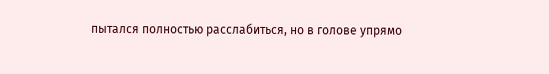пытался полностью расслабиться, но в голове упрямо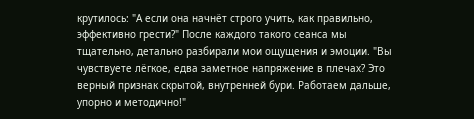крутилось: "А если она начнёт строго учить, как правильно, эффективно грести?" После каждого такого сеанса мы тщательно, детально разбирали мои ощущения и эмоции. "Вы чувствуете лёгкое, едва заметное напряжение в плечах? Это верный признак скрытой, внутренней бури. Работаем дальше, упорно и методично!"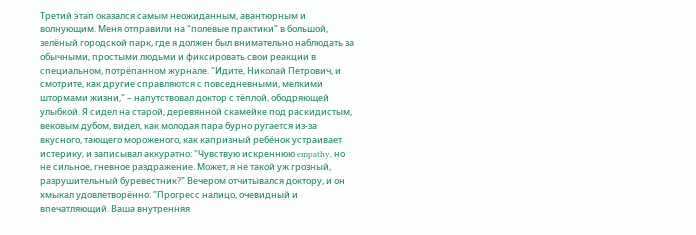Третий этап оказался самым неожиданным, авантюрным и волнующим. Меня отправили на "полевые практики" в большой, зелёный городской парк, где я должен был внимательно наблюдать за обычными, простыми людьми и фиксировать свои реакции в специальном, потрёпанном журнале. "Идите, Николай Петрович, и смотрите, как другие справляются с повседневными, мелкими штормами жизни," – напутствовал доктор с тёплой, ободряющей улыбкой. Я сидел на старой, деревянной скамейке под раскидистым, вековым дубом, видел, как молодая пара бурно ругается из-за вкусного, тающего мороженого, как капризный ребёнок устраивает истерику, и записывал аккуратно: "Чувствую искреннюю empathy, но не сильное, гневное раздражение. Может, я не такой уж грозный, разрушительный буревестник?" Вечером отчитывался доктору, и он хмыкал удовлетворённо: "Прогресс налицо, очевидный и впечатляющий. Ваша внутренняя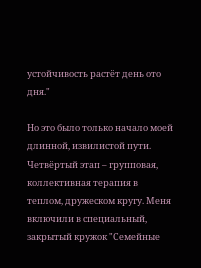устойчивость растёт день ото дня."

Но это было только начало моей длинной, извилистой пути. Четвёртый этап – групповая, коллективная терапия в теплом, дружеском кругу. Меня включили в специальный, закрытый кружок "Семейные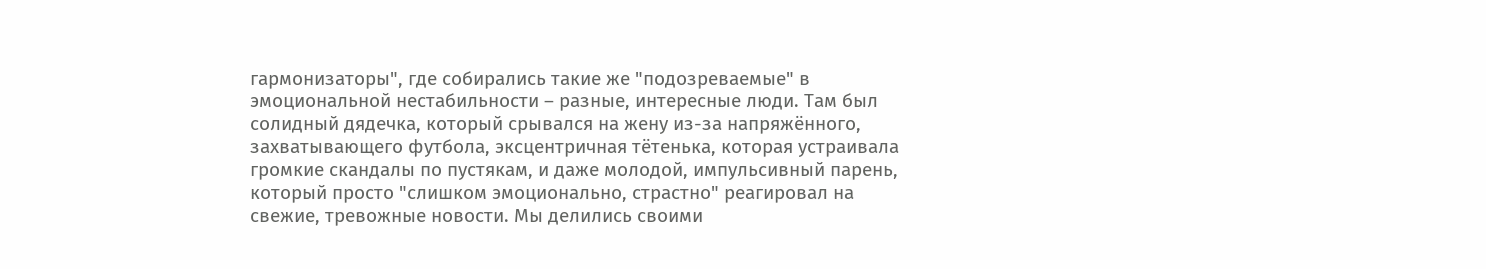гармонизаторы", где собирались такие же "подозреваемые" в эмоциональной нестабильности – разные, интересные люди. Там был солидный дядечка, который срывался на жену из-за напряжённого, захватывающего футбола, эксцентричная тётенька, которая устраивала громкие скандалы по пустякам, и даже молодой, импульсивный парень, который просто "слишком эмоционально, страстно" реагировал на свежие, тревожные новости. Мы делились своими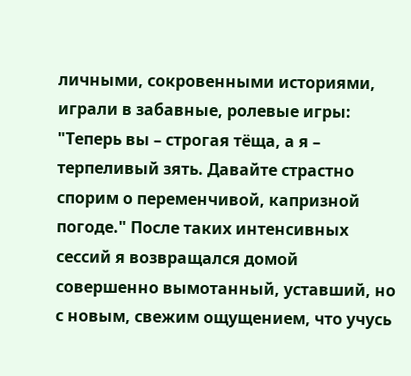личными, сокровенными историями, играли в забавные, ролевые игры: "Теперь вы – строгая тёща, а я – терпеливый зять. Давайте страстно спорим о переменчивой, капризной погоде." После таких интенсивных сессий я возвращался домой совершенно вымотанный, уставший, но с новым, свежим ощущением, что учусь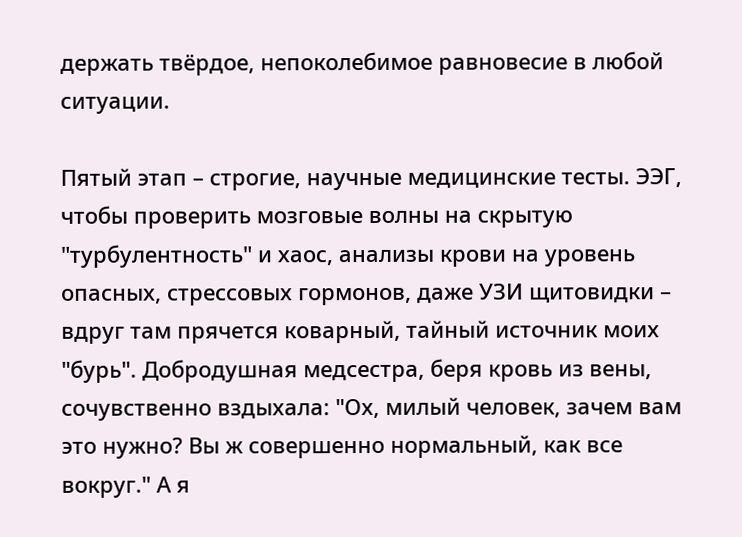держать твёрдое, непоколебимое равновесие в любой ситуации.

Пятый этап – строгие, научные медицинские тесты. ЭЭГ, чтобы проверить мозговые волны на скрытую "турбулентность" и хаос, анализы крови на уровень опасных, стрессовых гормонов, даже УЗИ щитовидки – вдруг там прячется коварный, тайный источник моих "бурь". Добродушная медсестра, беря кровь из вены, сочувственно вздыхала: "Ох, милый человек, зачем вам это нужно? Вы ж совершенно нормальный, как все вокруг." А я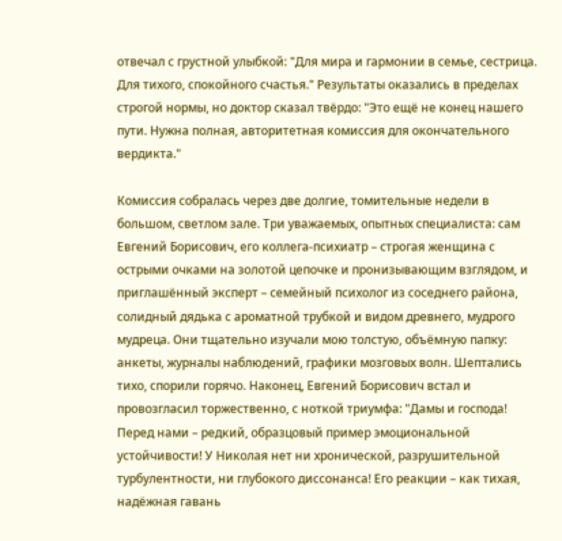отвечал с грустной улыбкой: "Для мира и гармонии в семье, сестрица. Для тихого, спокойного счастья." Результаты оказались в пределах строгой нормы, но доктор сказал твёрдо: "Это ещё не конец нашего пути. Нужна полная, авторитетная комиссия для окончательного вердикта."

Комиссия собралась через две долгие, томительные недели в большом, светлом зале. Три уважаемых, опытных специалиста: сам Евгений Борисович, его коллега-психиатр – строгая женщина с острыми очками на золотой цепочке и пронизывающим взглядом, и приглашённый эксперт – семейный психолог из соседнего района, солидный дядька с ароматной трубкой и видом древнего, мудрого мудреца. Они тщательно изучали мою толстую, объёмную папку: анкеты, журналы наблюдений, графики мозговых волн. Шептались тихо, спорили горячо. Наконец, Евгений Борисович встал и провозгласил торжественно, с ноткой триумфа: "Дамы и господа! Перед нами – редкий, образцовый пример эмоциональной устойчивости! У Николая нет ни хронической, разрушительной турбулентности, ни глубокого диссонанса! Его реакции – как тихая, надёжная гавань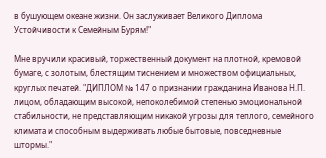в бушующем океане жизни. Он заслуживает Великого Диплома Устойчивости к Семейным Бурям!"

Мне вручили красивый, торжественный документ на плотной, кремовой бумаге, с золотым, блестящим тиснением и множеством официальных, круглых печатей. "ДИПЛОМ № 147 о признании гражданина Иванова Н.П. лицом, обладающим высокой, непоколебимой степенью эмоциональной стабильности, не представляющим никакой угрозы для теплого, семейного климата и способным выдерживать любые бытовые, повседневные штормы."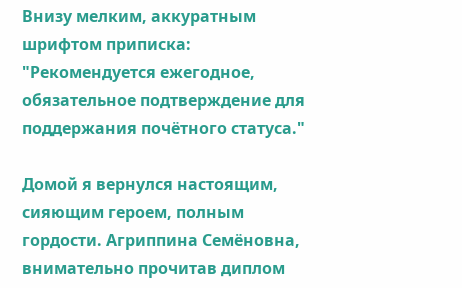Внизу мелким, аккуратным шрифтом приписка: "Рекомендуется ежегодное, обязательное подтверждение для поддержания почётного статуса."

Домой я вернулся настоящим, сияющим героем, полным гордости. Агриппина Семёновна, внимательно прочитав диплом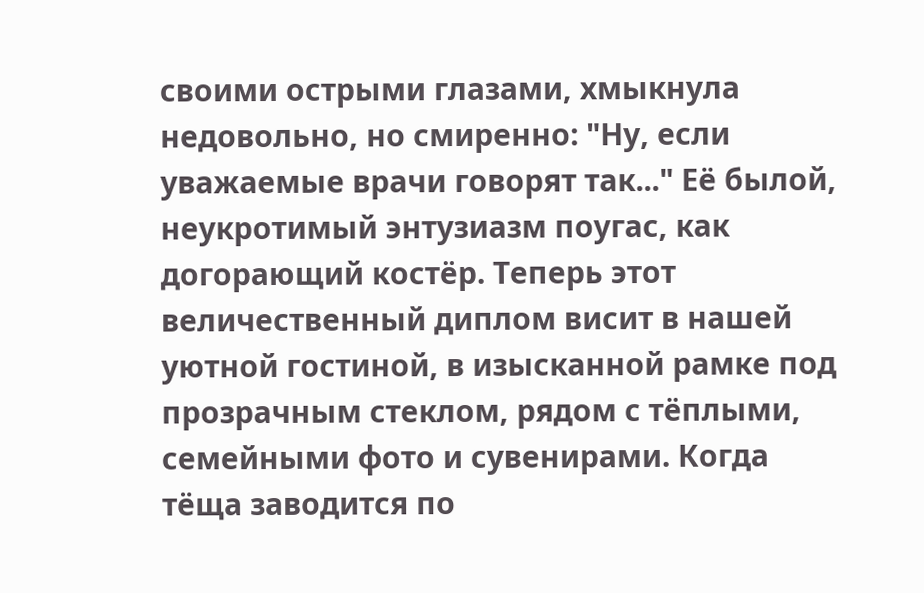своими острыми глазами, хмыкнула недовольно, но смиренно: "Ну, если уважаемые врачи говорят так..." Её былой, неукротимый энтузиазм поугас, как догорающий костёр. Теперь этот величественный диплом висит в нашей уютной гостиной, в изысканной рамке под прозрачным стеклом, рядом с тёплыми, семейными фото и сувенирами. Когда тёща заводится по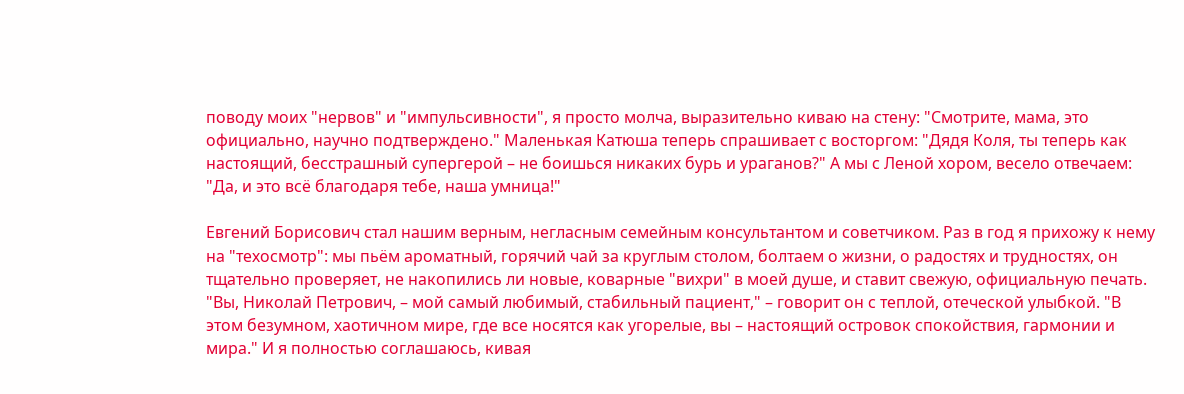поводу моих "нервов" и "импульсивности", я просто молча, выразительно киваю на стену: "Смотрите, мама, это официально, научно подтверждено." Маленькая Катюша теперь спрашивает с восторгом: "Дядя Коля, ты теперь как настоящий, бесстрашный супергерой – не боишься никаких бурь и ураганов?" А мы с Леной хором, весело отвечаем: "Да, и это всё благодаря тебе, наша умница!"

Евгений Борисович стал нашим верным, негласным семейным консультантом и советчиком. Раз в год я прихожу к нему на "техосмотр": мы пьём ароматный, горячий чай за круглым столом, болтаем о жизни, о радостях и трудностях, он тщательно проверяет, не накопились ли новые, коварные "вихри" в моей душе, и ставит свежую, официальную печать. "Вы, Николай Петрович, – мой самый любимый, стабильный пациент," – говорит он с теплой, отеческой улыбкой. "В этом безумном, хаотичном мире, где все носятся как угорелые, вы – настоящий островок спокойствия, гармонии и мира." И я полностью соглашаюсь, кивая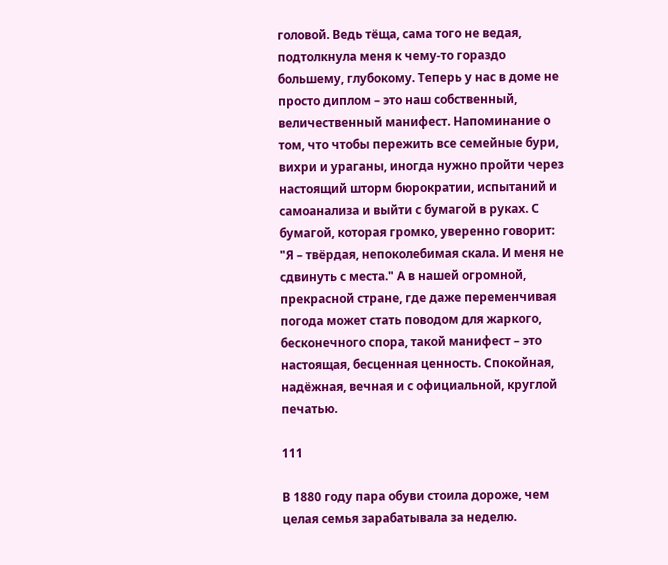головой. Ведь тёща, сама того не ведая, подтолкнула меня к чему-то гораздо большему, глубокому. Теперь у нас в доме не просто диплом – это наш собственный, величественный манифест. Напоминание о том, что чтобы пережить все семейные бури, вихри и ураганы, иногда нужно пройти через настоящий шторм бюрократии, испытаний и самоанализа и выйти с бумагой в руках. С бумагой, которая громко, уверенно говорит: "Я – твёрдая, непоколебимая скала. И меня не сдвинуть с места." А в нашей огромной, прекрасной стране, где даже переменчивая погода может стать поводом для жаркого, бесконечного спора, такой манифест – это настоящая, бесценная ценность. Спокойная, надёжная, вечная и с официальной, круглой печатью.

111

В 1880 году пара обуви стоила дороже, чем целая семья зарабатывала за неделю.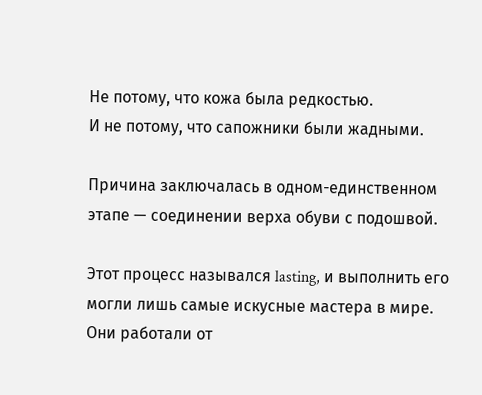Не потому, что кожа была редкостью.
И не потому, что сапожники были жадными.

Причина заключалась в одном-единственном этапе — соединении верха обуви с подошвой.

Этот процесс назывался lasting, и выполнить его могли лишь самые искусные мастера в мире.
Они работали от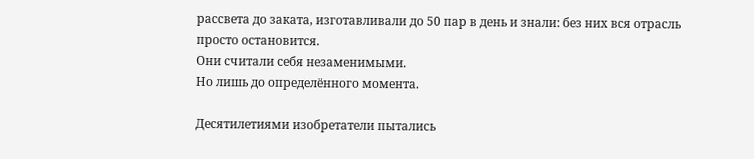рассвета до заката, изготавливали до 50 пар в день и знали: без них вся отрасль просто остановится.
Они считали себя незаменимыми.
Но лишь до определённого момента.

Десятилетиями изобретатели пытались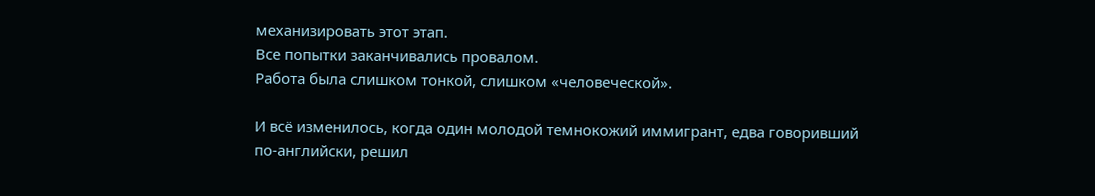механизировать этот этап.
Все попытки заканчивались провалом.
Работа была слишком тонкой, слишком «человеческой».

И всё изменилось, когда один молодой темнокожий иммигрант, едва говоривший по-английски, решил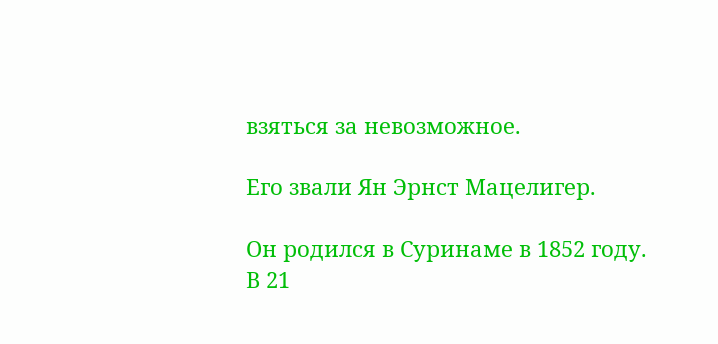взяться за невозможное.

Его звали Ян Эрнст Мацелигер.

Он родился в Суринаме в 1852 году.
В 21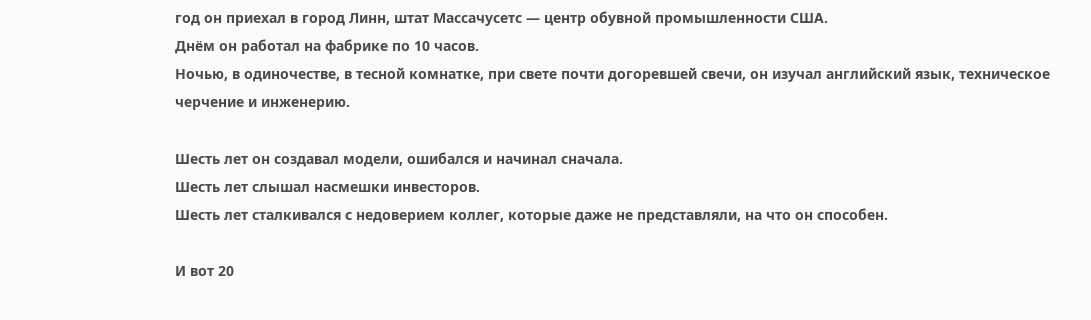год он приехал в город Линн, штат Массачусетс — центр обувной промышленности США.
Днём он работал на фабрике по 10 часов.
Ночью, в одиночестве, в тесной комнатке, при свете почти догоревшей свечи, он изучал английский язык, техническое черчение и инженерию.

Шесть лет он создавал модели, ошибался и начинал сначала.
Шесть лет слышал насмешки инвесторов.
Шесть лет сталкивался с недоверием коллег, которые даже не представляли, на что он способен.

И вот 20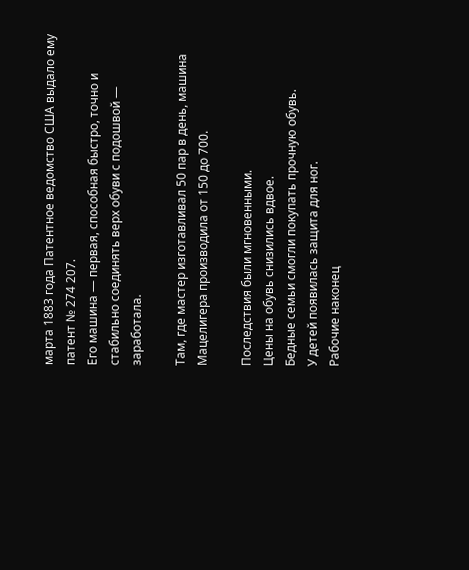марта 1883 года Патентное ведомство США выдало ему патент № 274 207.
Его машина — первая, способная быстро, точно и стабильно соединять верх обуви с подошвой — заработала.

Там, где мастер изготавливал 50 пар в день, машина Мацелигера производила от 150 до 700.

Последствия были мгновенными.
Цены на обувь снизились вдвое.
Бедные семьи смогли покупать прочную обувь.
У детей появилась защита для ног.
Рабочие наконец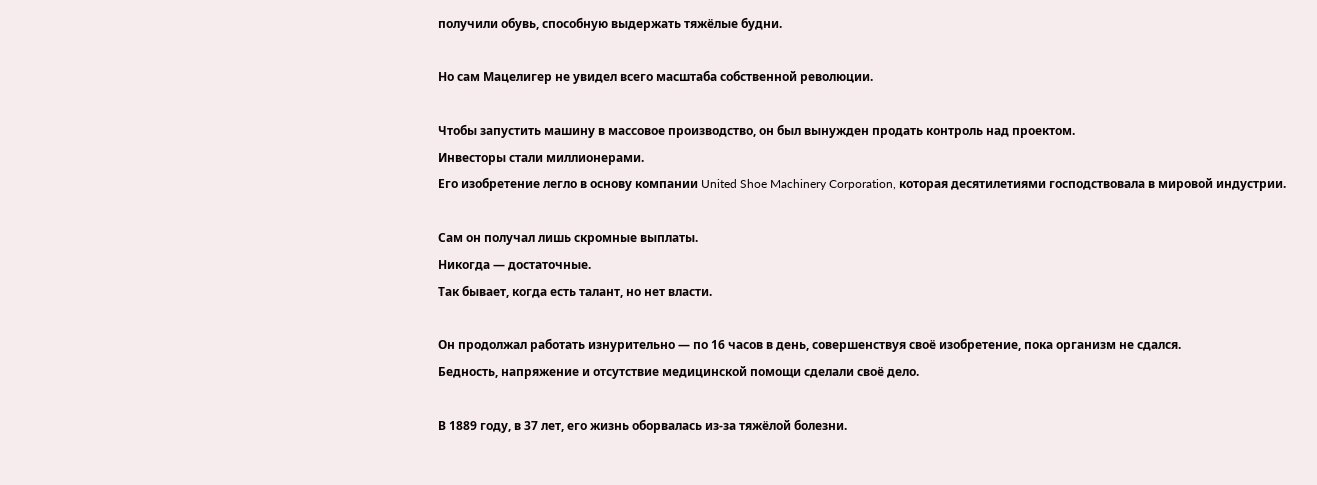получили обувь, способную выдержать тяжёлые будни.

Но сам Мацелигер не увидел всего масштаба собственной революции.

Чтобы запустить машину в массовое производство, он был вынужден продать контроль над проектом.
Инвесторы стали миллионерами.
Его изобретение легло в основу компании United Shoe Machinery Corporation, которая десятилетиями господствовала в мировой индустрии.

Сам он получал лишь скромные выплаты.
Никогда — достаточные.
Так бывает, когда есть талант, но нет власти.

Он продолжал работать изнурительно — по 16 часов в день, совершенствуя своё изобретение, пока организм не сдался.
Бедность, напряжение и отсутствие медицинской помощи сделали своё дело.

В 1889 году, в 37 лет, его жизнь оборвалась из-за тяжёлой болезни.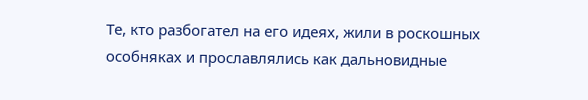Те, кто разбогател на его идеях, жили в роскошных особняках и прославлялись как дальновидные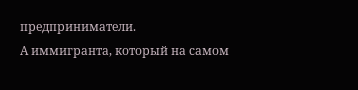предприниматели.
А иммигранта, который на самом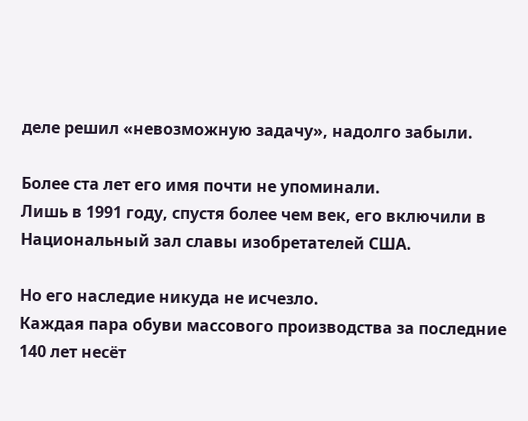деле решил «невозможную задачу», надолго забыли.

Более ста лет его имя почти не упоминали.
Лишь в 1991 году, спустя более чем век, его включили в Национальный зал славы изобретателей США.

Но его наследие никуда не исчезло.
Каждая пара обуви массового производства за последние 140 лет несёт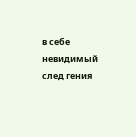в себе невидимый след гения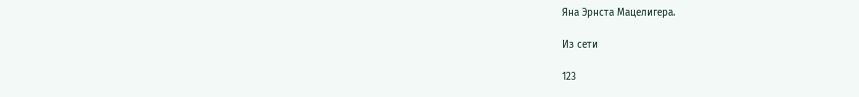Яна Эрнста Мацелигера.

Из сети

123